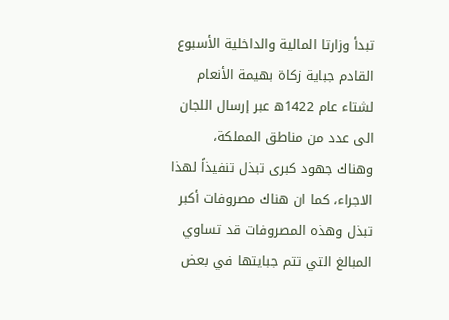تبدأ وزارتا المالية والداخلية الأسبوع القادم جباية زكاة بهيمة الأنعام لشتاء عام 1422ه عبر إرسال اللجان الى عدد من مناطق المملكة،
وهناك جهود كبرى تبذل تنفيذاً لهذا الاجراء، كما ان هناك مصروفات أكبر تبذل وهذه المصروفات قد تساوي المبالغ التي تتم جبايتها في بعض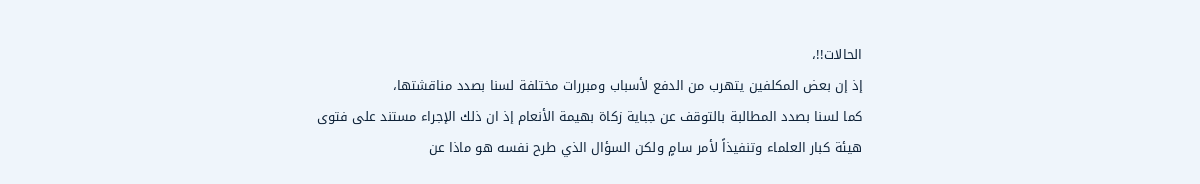الحالات!!،
إذ إن بعض المكلفين يتهرب من الدفع لأسباب ومبررات مختلفة لسنا بصدد مناقشتها،
كما لسنا بصدد المطالبة بالتوقف عن جباية زكاة بهيمة الأنعام إذ ان ذلك الإجراء مستند على فتوى هيئة كبار العلماء وتنفيذاً لأمر سامٍ ولكن السؤال الذي طرح نفسه هو ماذا عن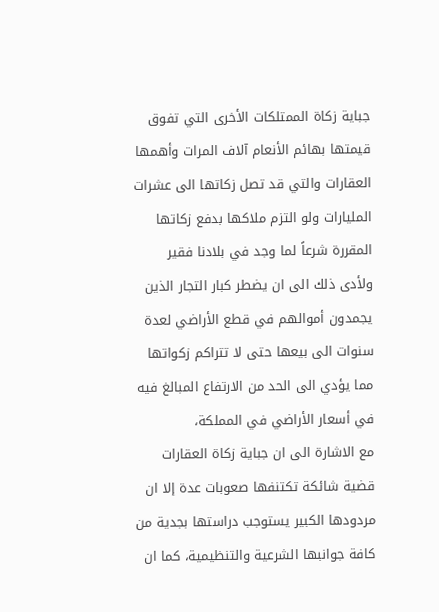جباية زكاة الممتلكات الأخرى التي تفوق قيمتها بهائم الأنعام آلاف المرات وأهمها العقارات والتي قد تصل زكاتها الى عشرات المليارات ولو التزم ملاكها بدفع زكاتها المقررة شرعاً لما وجد في بلادنا فقير ولأدى ذلك الى ان يضطر كبار التجار الذين يجمدون أموالهم في قطع الأراضي لعدة سنوات الى بيعها حتى لا تتراكم زكواتها مما يؤدي الى الحد من الارتفاع المبالغ فيه في أسعار الأراضي في المملكة،
مع الاشارة الى ان جباية زكاة العقارات قضية شائكة تكتنفها صعوبات عدة إلا ان مردودها الكبير يستوجب دراستها بجدية من كافة جوانبها الشرعية والتنظيمية، كما ان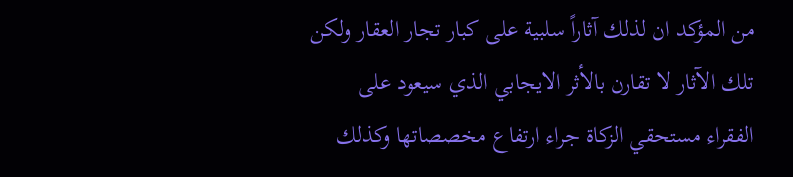من المؤكد ان لذلك آثاراً سلبية على كبار تجار العقار ولكن تلك الآثار لا تقارن بالأثر الايجابي الذي سيعود على الفقراء مستحقي الزكاة جراء ارتفاع مخصصاتها وكذلك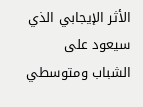الأثر الإيجابي الذي سيعود على الشباب ومتوسطي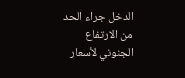الدخل جراء الحد من الارتفاع الجنوني لأسعار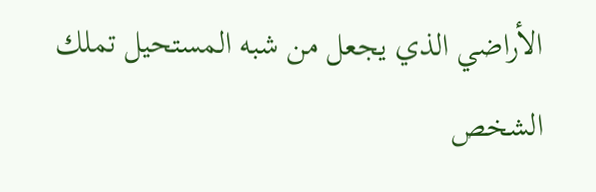الأراضي الذي يجعل من شبه المستحيل تملك الشخص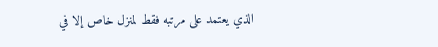الذي يعتمد على مرتبه فقط لمنزل خاص إلا في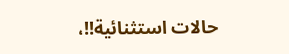حالات استثنائية!!،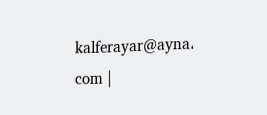kalferayar@ayna، com |